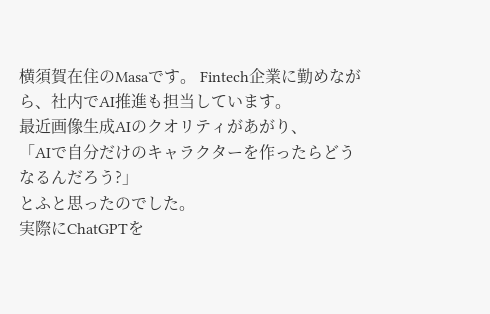横須賀在住のMasaです。 Fintech企業に勤めながら、社内でAI推進も担当しています。
最近画像生成AIのクオリティがあがり、
「AIで自分だけのキャラクターを作ったらどうなるんだろう?」
とふと思ったのでした。
実際にChatGPTを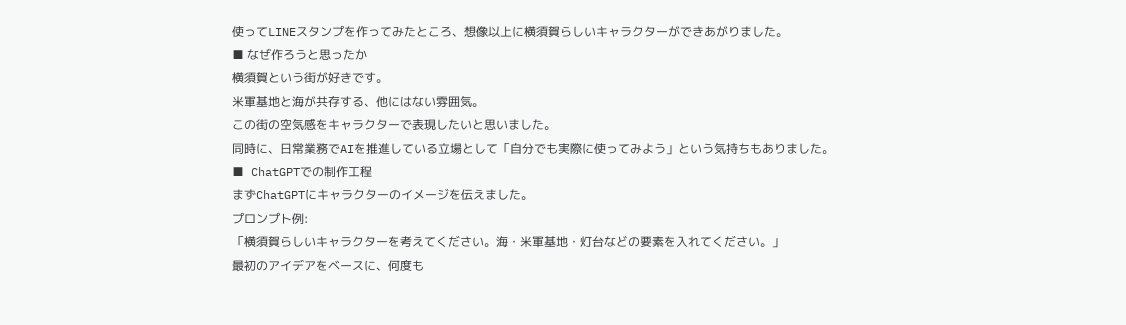使ってLINEスタンプを作ってみたところ、想像以上に横須賀らしいキャラクターができあがりました。
■ なぜ作ろうと思ったか
横須賀という街が好きです。
米軍基地と海が共存する、他にはない雰囲気。
この街の空気感をキャラクターで表現したいと思いました。
同時に、日常業務でAIを推進している立場として「自分でも実際に使ってみよう」という気持ちもありました。
■ ChatGPTでの制作工程
まずChatGPTにキャラクターのイメージを伝えました。
プロンプト例:
「横須賀らしいキャラクターを考えてください。海・米軍基地・灯台などの要素を入れてください。」
最初のアイデアをベースに、何度も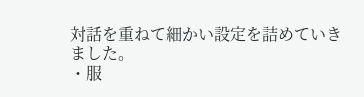対話を重ねて細かい設定を詰めていきました。
・服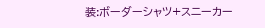装:ボーダーシャツ+スニーカー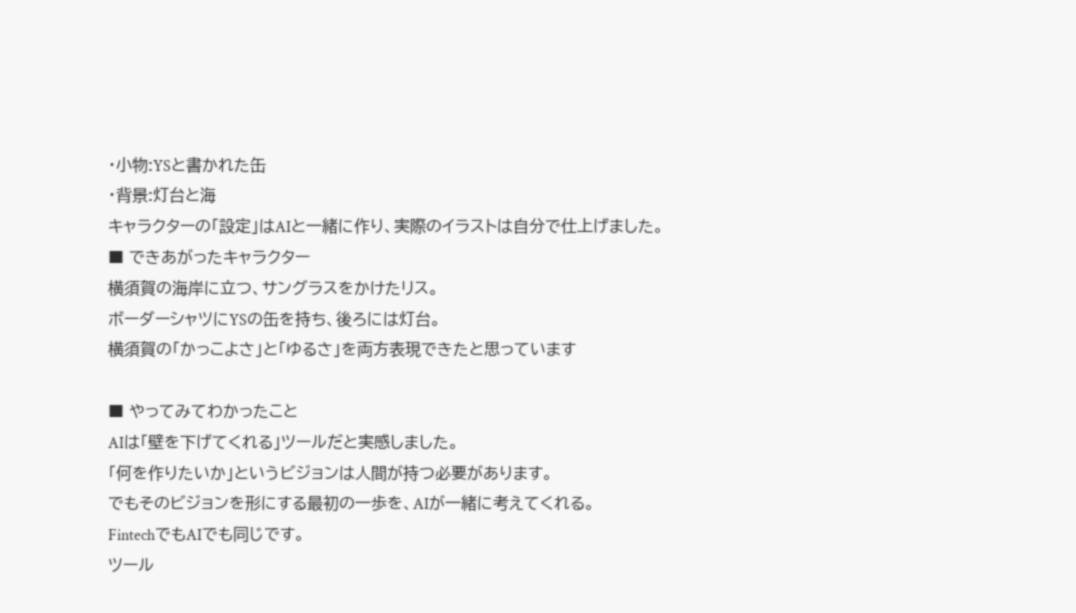・小物:YSと書かれた缶
・背景:灯台と海
キャラクターの「設定」はAIと一緒に作り、実際のイラストは自分で仕上げました。
■ できあがったキャラクター
横須賀の海岸に立つ、サングラスをかけたリス。
ボーダーシャツにYSの缶を持ち、後ろには灯台。
横須賀の「かっこよさ」と「ゆるさ」を両方表現できたと思っています

■ やってみてわかったこと
AIは「壁を下げてくれる」ツールだと実感しました。
「何を作りたいか」というビジョンは人間が持つ必要があります。
でもそのビジョンを形にする最初の一歩を、AIが一緒に考えてくれる。
FintechでもAIでも同じです。
ツール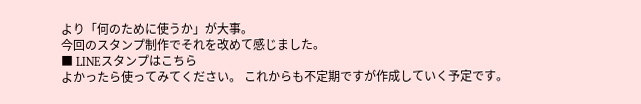より「何のために使うか」が大事。
今回のスタンプ制作でそれを改めて感じました。
■ LINEスタンプはこちら
よかったら使ってみてください。 これからも不定期ですが作成していく予定です。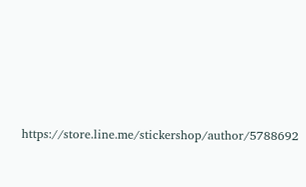https://store.line.me/stickershop/author/5788692